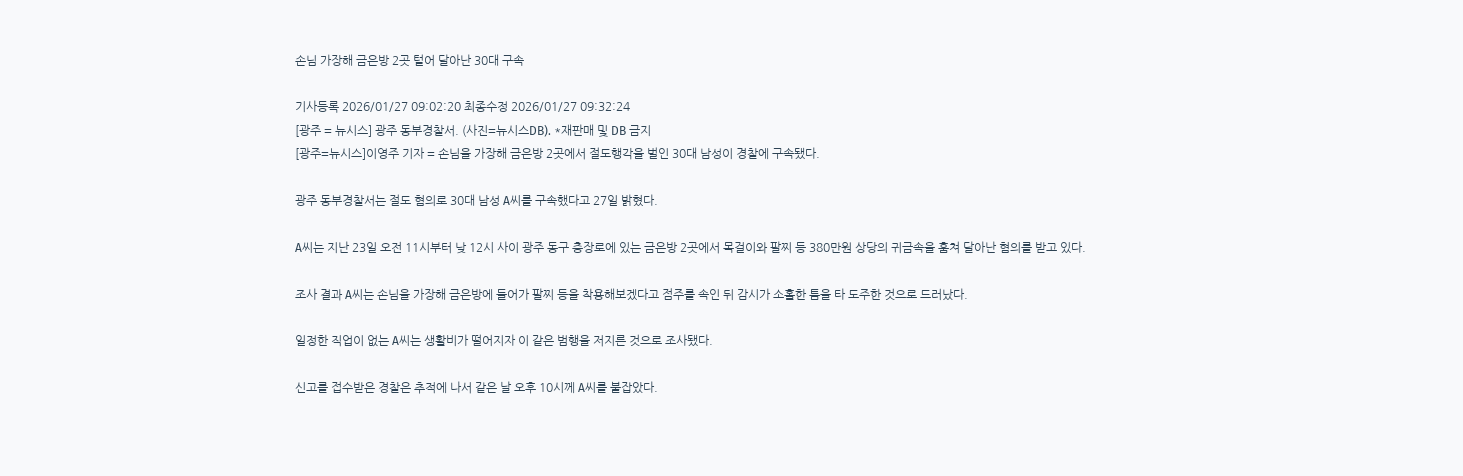손님 가장해 금은방 2곳 털어 달아난 30대 구속

기사등록 2026/01/27 09:02:20 최종수정 2026/01/27 09:32:24
[광주 = 뉴시스] 광주 동부경찰서. (사진=뉴시스DB). *재판매 및 DB 금지
[광주=뉴시스]이영주 기자 = 손님을 가장해 금은방 2곳에서 절도행각을 벌인 30대 남성이 경찰에 구속됐다.

광주 동부경찰서는 절도 혐의로 30대 남성 A씨를 구속했다고 27일 밝혔다.

A씨는 지난 23일 오전 11시부터 낮 12시 사이 광주 동구 충장로에 있는 금은방 2곳에서 목걸이와 팔찌 등 380만원 상당의 귀금속을 훔쳐 달아난 혐의를 받고 있다.

조사 결과 A씨는 손님을 가장해 금은방에 들어가 팔찌 등을 착용해보겠다고 점주를 속인 뒤 감시가 소홀한 틈을 타 도주한 것으로 드러났다.

일정한 직업이 없는 A씨는 생활비가 떨어지자 이 같은 범행을 저지른 것으로 조사됐다.

신고를 접수받은 경찰은 추적에 나서 같은 날 오후 10시께 A씨를 붙잡았다.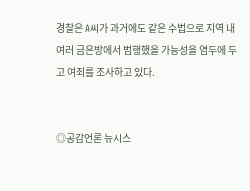경찰은 A씨가 과거에도 같은 수법으로 지역 내 여러 금은방에서 범행했을 가능성을 염두에 두고 여죄를 조사하고 있다.


◎공감언론 뉴시스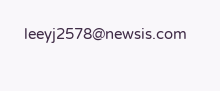leeyj2578@newsis.com